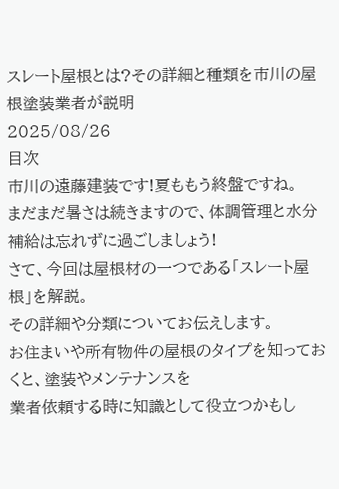スレート屋根とは?その詳細と種類を市川の屋根塗装業者が説明
2025/08/26
目次
市川の遠藤建装です!夏ももう終盤ですね。
まだまだ暑さは続きますので、体調管理と水分補給は忘れずに過ごしましょう!
さて、今回は屋根材の一つである「スレート屋根」を解説。
その詳細や分類についてお伝えします。
お住まいや所有物件の屋根のタイプを知っておくと、塗装やメンテナンスを
業者依頼する時に知識として役立つかもし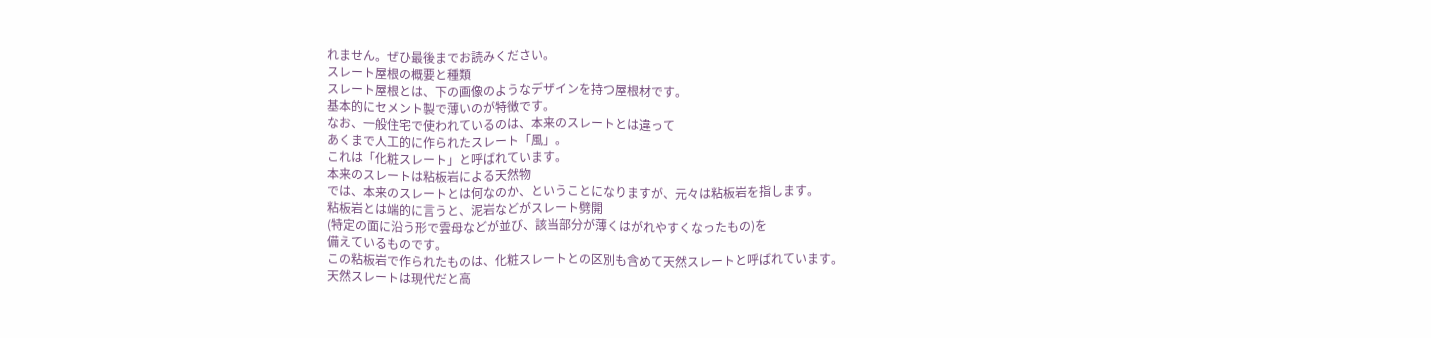れません。ぜひ最後までお読みください。
スレート屋根の概要と種類
スレート屋根とは、下の画像のようなデザインを持つ屋根材です。
基本的にセメント製で薄いのが特徴です。
なお、一般住宅で使われているのは、本来のスレートとは違って
あくまで人工的に作られたスレート「風」。
これは「化粧スレート」と呼ばれています。
本来のスレートは粘板岩による天然物
では、本来のスレートとは何なのか、ということになりますが、元々は粘板岩を指します。
粘板岩とは端的に言うと、泥岩などがスレート劈開
(特定の面に沿う形で雲母などが並び、該当部分が薄くはがれやすくなったもの)を
備えているものです。
この粘板岩で作られたものは、化粧スレートとの区別も含めて天然スレートと呼ばれています。
天然スレートは現代だと高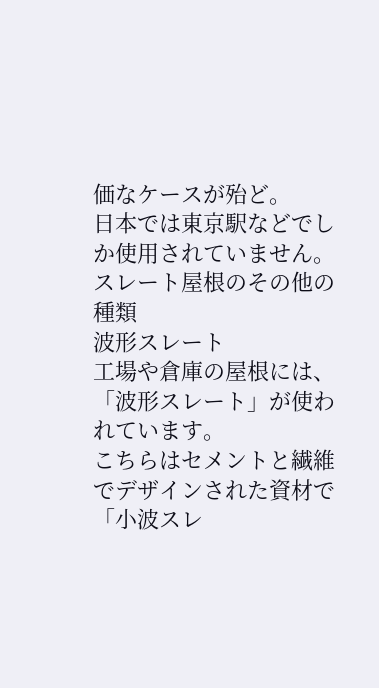価なケースが殆ど。
日本では東京駅などでしか使用されていません。
スレート屋根のその他の種類
波形スレート
工場や倉庫の屋根には、「波形スレート」が使われています。
こちらはセメントと繊維でデザインされた資材で
「小波スレ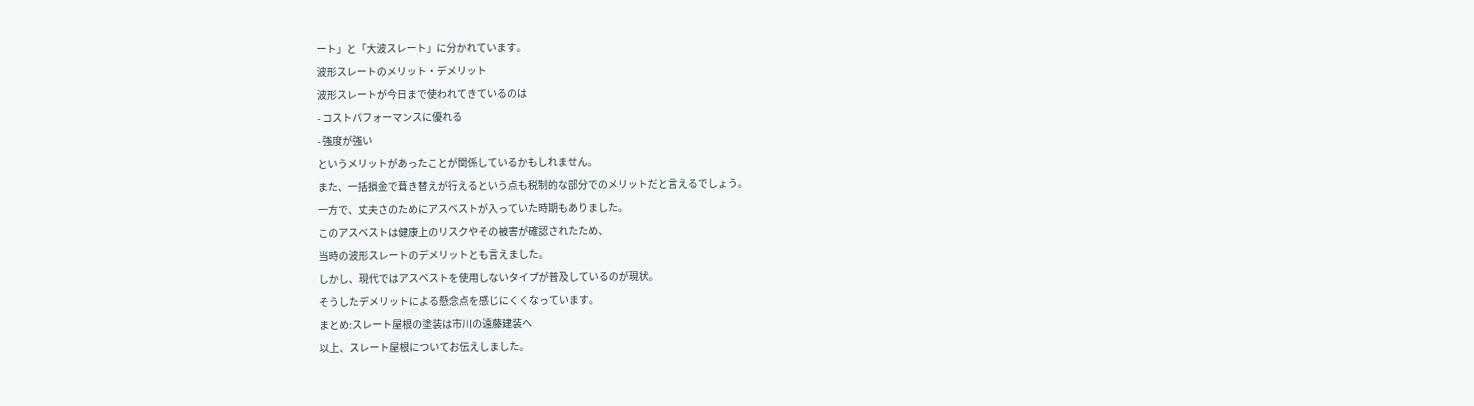ート」と「大波スレート」に分かれています。
波形スレートのメリット・デメリット
波形スレートが今日まで使われてきているのは
- コストパフォーマンスに優れる
- 強度が強い
というメリットがあったことが関係しているかもしれません。
また、一括損金で葺き替えが行えるという点も税制的な部分でのメリットだと言えるでしょう。
一方で、丈夫さのためにアスベストが入っていた時期もありました。
このアスベストは健康上のリスクやその被害が確認されたため、
当時の波形スレートのデメリットとも言えました。
しかし、現代ではアスベストを使用しないタイプが普及しているのが現状。
そうしたデメリットによる懸念点を感じにくくなっています。
まとめ:スレート屋根の塗装は市川の遠藤建装へ
以上、スレート屋根についてお伝えしました。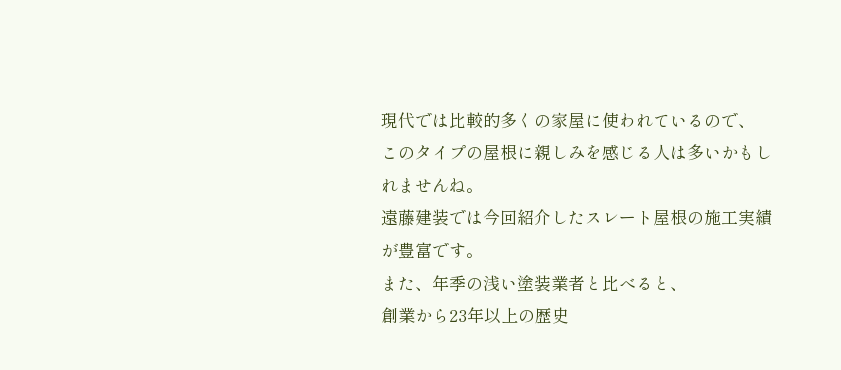現代では比較的多くの家屋に使われているので、
このタイプの屋根に親しみを感じる人は多いかもしれませんね。
遠藤建装では今回紹介したスレート屋根の施工実績が豊富です。
また、年季の浅い塗装業者と比べると、
創業から23年以上の歴史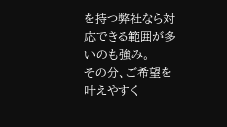を持つ弊社なら対応できる範囲が多いのも強み。
その分、ご希望を叶えやすく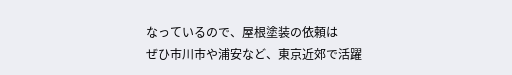なっているので、屋根塗装の依頼は
ぜひ市川市や浦安など、東京近郊で活躍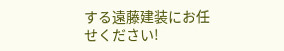する遠藤建装にお任せください!